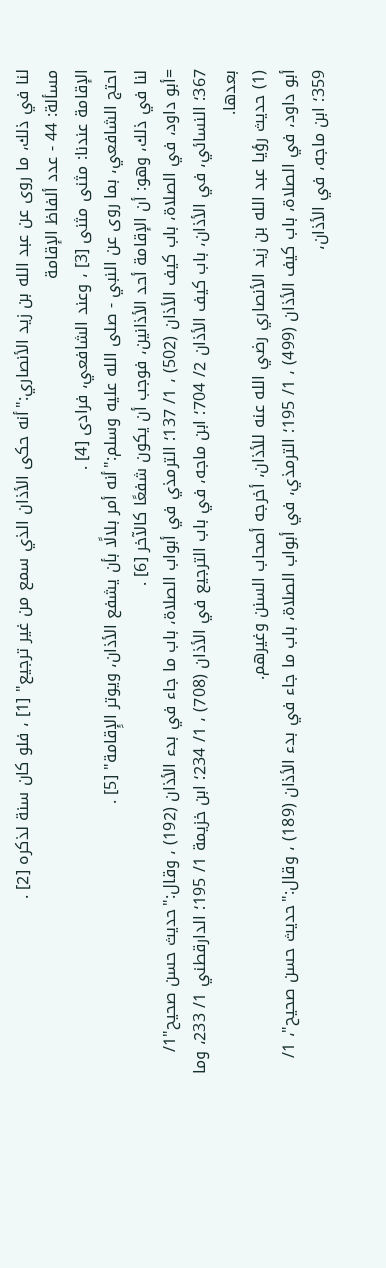لنا في ذلك، ما روى عن عبد الله بن زيد الأنصاري:"أنه حكى الأذان الذي سمع من غير ترجيع" [1] ، فلو كان سنة لذكره [2] .
مسألة: 44 - عدد ألفاظ الإقامة
الإقامة عندنا: مثنى مثنى [3] ، وعند الشافعي، فرادى [4] .
احتج الشافعي، بما روى عن النبي - صلى الله عليه وسلم:"أنه أمر بلالًا بأن يشفع الأذان، ويوتر الإِقامة" [5] .
لنا في ذلك، وهو: أن الإقامة أحد الأذانين، فوجب أن يكون شفعًا كالآخر [6] .
=أبو داود، في الصلاة، باب كيف الأذان (502) ، 1/ 137؛ الترمذي في أبواب الصلاة، باب ما جاء في بدء الأذان (192) ، وقال:"حديث حسن صحيح"1/ 367؛ النسائي، في الأذان، باب كيف الأذان 2/ 704؛ ابن ماجه، في باب الترجيع في الأذان (708) ، 1/ 234؛ ابن خزيمة 1/ 195؛ الدارقطني 1/ 233، وما بعدها.
(1) حديث رؤيا عبد الله بن زيد الأنصاري رضي الله عنه للأذان، أخرجه أصحاب السنن وغيرهم.
أبو داود، في الصلاة، باب كيف الأذان (499) ، 1/ 195؛ الترمذي، في أبواب الصلاة، باب ما جاء في بدء الأذان (189) ، وقال:"حديث حسن صحيح"، 1/ 359؛ ابن ماجه، في الأذان،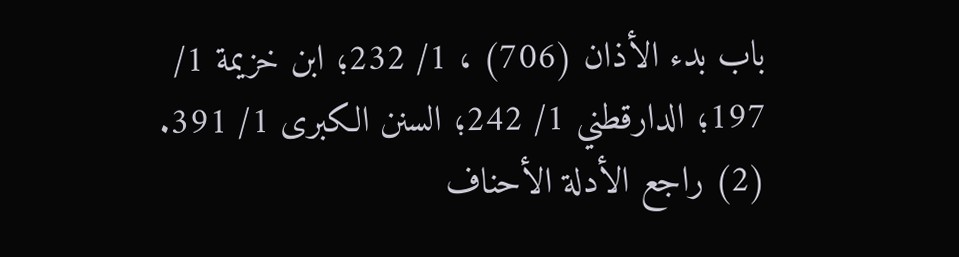باب بدء الأذان (706) ، 1/ 232؛ ابن خزيمة 1/ 197؛ الدارقطني 1/ 242؛ السنن الكبرى 1/ 391.
(2) راجع الأدلة الأحناف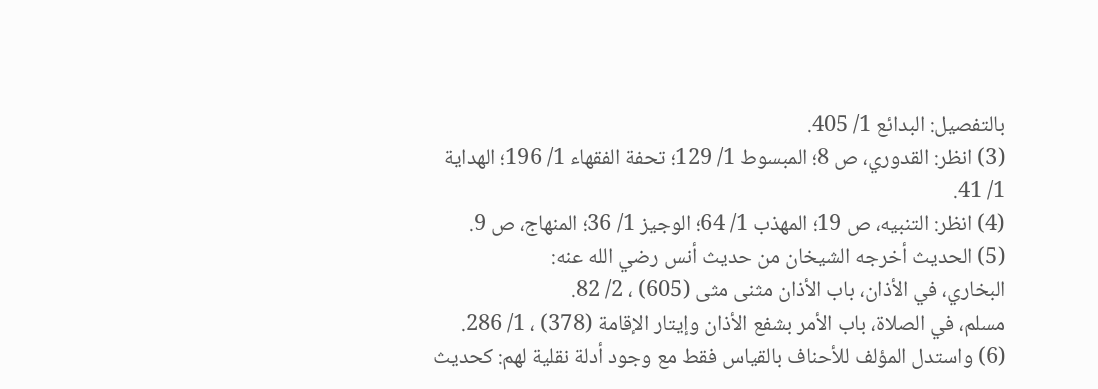بالتفصيل: البدائع 1/ 405.
(3) انظر: القدوري، ص 8؛ المبسوط 1/ 129؛ تحفة الفقهاء 1/ 196؛ الهداية 1/ 41.
(4) انظر: التنبيه، ص 19؛ المهذب 1/ 64؛ الوجيز 1/ 36؛ المنهاج، ص 9.
(5) الحديث أخرجه الشيخان من حديث أنس رضي الله عنه:
البخاري، في الأذان، باب الأذان مثنى مثى (605) ، 2/ 82.
مسلم، في الصلاة، باب الأمر بشفع الأذان وإيتار الإقامة (378) ، 1/ 286.
(6) واستدل المؤلف للأحناف بالقياس فقط مع وجود أدلة نقلية لهم: كحديث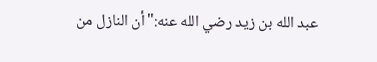عبد الله بن زيد رضي الله عنه:"أن النازل من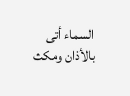السماء أتى بالأذان ومكث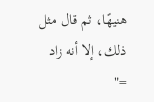هنيهًا، ثم قال مثل ذلك، إلا أنه زاد ="